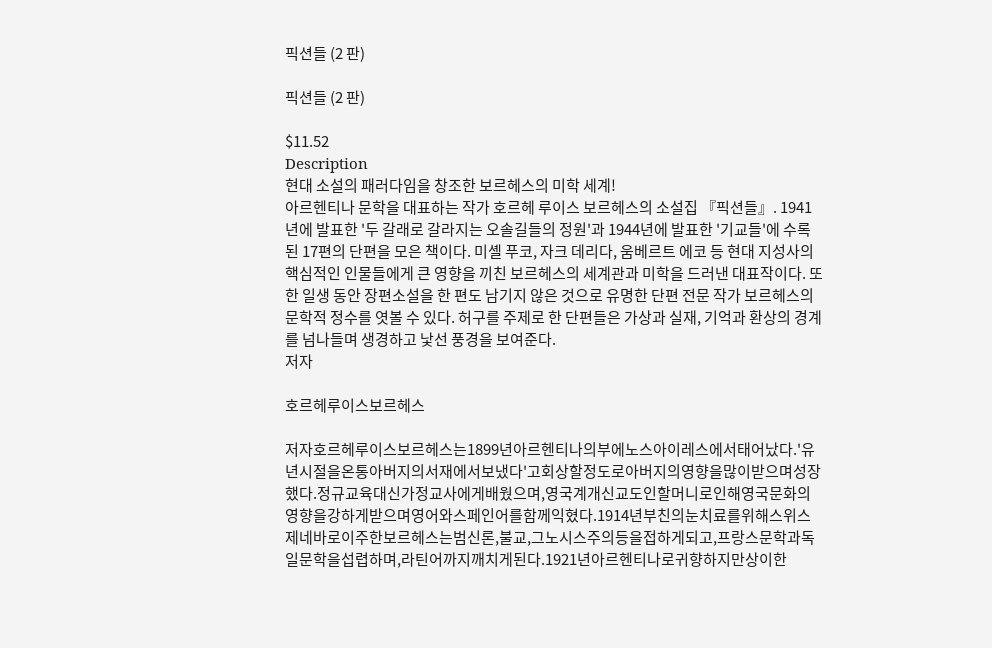픽션들 (2 판)

픽션들 (2 판)

$11.52
Description
현대 소설의 패러다임을 창조한 보르헤스의 미학 세계!
아르헨티나 문학을 대표하는 작가 호르헤 루이스 보르헤스의 소설집 『픽션들』. 1941년에 발표한 '두 갈래로 갈라지는 오솔길들의 정원'과 1944년에 발표한 '기교들'에 수록된 17편의 단편을 모은 책이다. 미셸 푸코, 자크 데리다, 움베르트 에코 등 현대 지성사의 핵심적인 인물들에게 큰 영향을 끼친 보르헤스의 세계관과 미학을 드러낸 대표작이다. 또한 일생 동안 장편소설을 한 편도 남기지 않은 것으로 유명한 단편 전문 작가 보르헤스의 문학적 정수를 엿볼 수 있다. 허구를 주제로 한 단편들은 가상과 실재, 기억과 환상의 경계를 넘나들며 생경하고 낯선 풍경을 보여준다.
저자

호르헤루이스보르헤스

저자호르헤루이스보르헤스는1899년아르헨티나의부에노스아이레스에서태어났다.'유년시절을온통아버지의서재에서보냈다'고회상할정도로아버지의영향을많이받으며성장했다.정규교육대신가정교사에게배웠으며,영국계개신교도인할머니로인해영국문화의영향을강하게받으며영어와스페인어를함께익혔다.1914년부친의눈치료를위해스위스제네바로이주한보르헤스는범신론,불교,그노시스주의등을접하게되고,프랑스문학과독일문학을섭렵하며,라틴어까지깨치게된다.1921년아르헨티나로귀향하지만상이한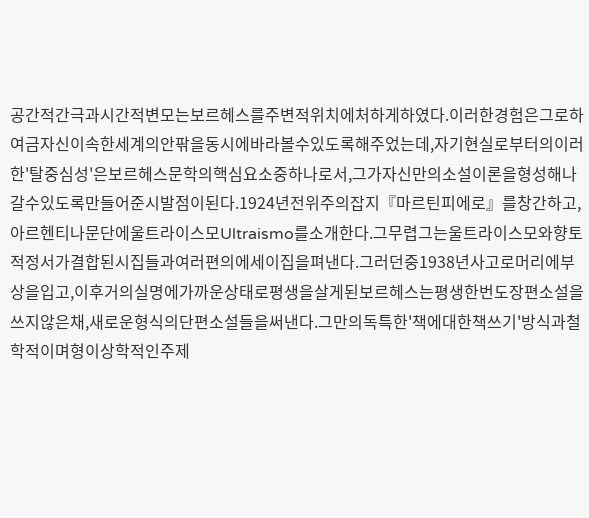공간적간극과시간적변모는보르헤스를주변적위치에처하게하였다.이러한경험은그로하여금자신이속한세계의안팎을동시에바라볼수있도록해주었는데,자기현실로부터의이러한'탈중심성'은보르헤스문학의핵심요소중하나로서,그가자신만의소설이론을형성해나갈수있도록만들어준시발점이된다.1924년전위주의잡지『마르틴피에로』를창간하고,아르헨티나문단에울트라이스모Ultraismo를소개한다.그무렵그는울트라이스모와향토적정서가결합된시집들과여러편의에세이집을펴낸다.그러던중1938년사고로머리에부상을입고,이후거의실명에가까운상태로평생을살게된보르헤스는평생한번도장편소설을쓰지않은채,새로운형식의단편소설들을써낸다.그만의독특한'책에대한책쓰기'방식과철학적이며형이상학적인주제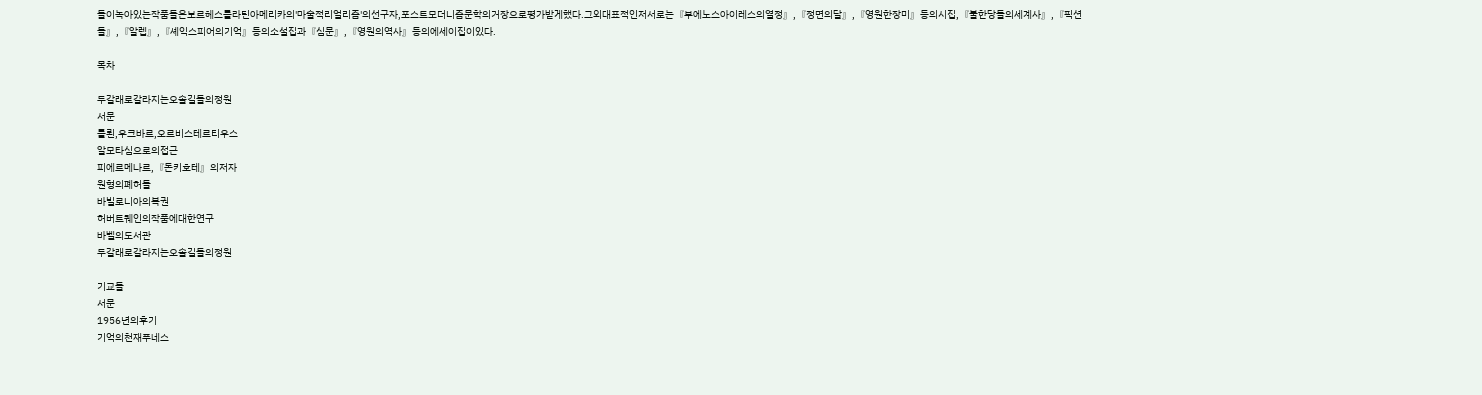들이녹아있는작품들은보르헤스를라틴아메리카의'마술적리얼리즘'의선구자,포스트모더니즘문학의거장으로평가받게했다.그외대표적인저서로는『부에노스아이레스의열정』,『정면의달』,『영원한장미』등의시집,『불한당들의세계사』,『픽션들』,『알렙』,『셰익스피어의기억』등의소설집과『심문』,『영원의역사』등의에세이집이있다.

목차

두갈래로갈라지는오솔길들의정원
서문
틀뢴,우크바르,오르비스테르티우스
알모타심으로의접근
피에르메나르,『돈키호테』의저자
원형의폐허들
바빌로니아의복권
허버트퀘인의작품에대한연구
바벨의도서관
두갈래로갈라지는오솔길들의정원

기교들
서문
1956년의후기
기억의천재푸네스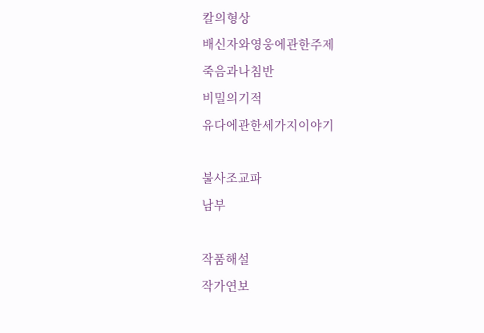칼의형상
배신자와영웅에관한주제
죽음과나침반
비밀의기적
유다에관한세가지이야기

불사조교파
남부

작품해설
작가연보